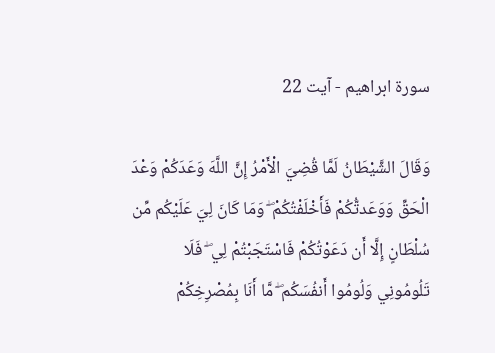سورة ابراھیم - آیت 22

وَقَالَ الشَّيْطَانُ لَمَّا قُضِيَ الْأَمْرُ إِنَّ اللَّهَ وَعَدَكُمْ وَعْدَ الْحَقِّ وَوَعَدتُّكُمْ فَأَخْلَفْتُكُمْ ۖ وَمَا كَانَ لِيَ عَلَيْكُم مِّن سُلْطَانٍ إِلَّا أَن دَعَوْتُكُمْ فَاسْتَجَبْتُمْ لِي ۖ فَلَا تَلُومُونِي وَلُومُوا أَنفُسَكُم ۖ مَّا أَنَا بِمُصْرِخِكُمْ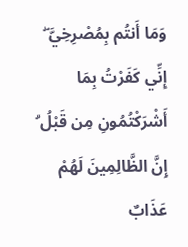وَمَا أَنتُم بِمُصْرِخِيَّ ۖ إِنِّي كَفَرْتُ بِمَا أَشْرَكْتُمُونِ مِن قَبْلُ ۗ إِنَّ الظَّالِمِينَ لَهُمْ عَذَابٌ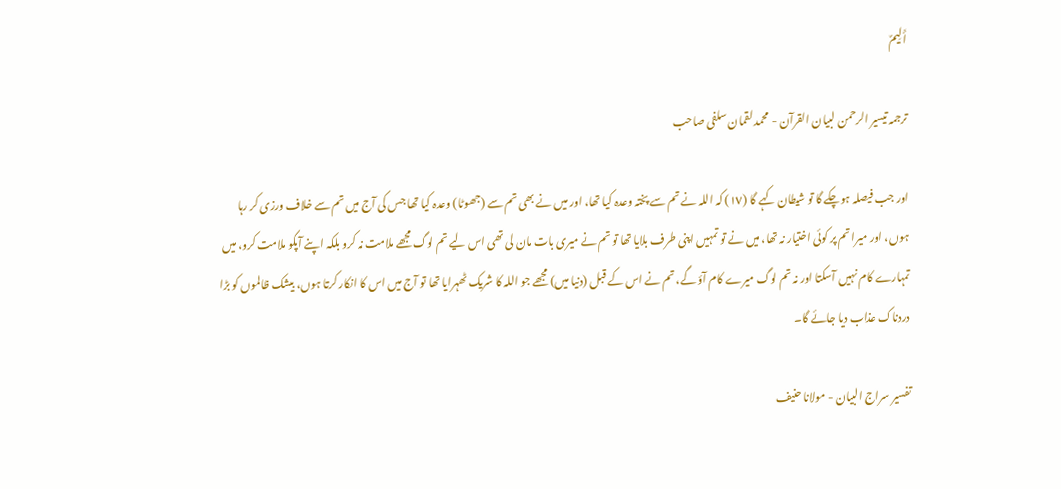أَلِيمٌ

ترجمہ تیسیر الرحمن لبیان القرآن - محمد لقمان سلفی صاحب

اور جب فیصلہ ہوچکے گا تو شیطان کہے گا (١٧) کہ اللہ نے تم سے پختہ وعدہ کیا تھا، اور میں نے بھی تم سے (جھوٹا) وعدہ کیا تھا جس کی آج میں تم سے خلاف ورزی کر رہا ہوں، اور میرا تم پر کوئی اختیار نہ تھا، میں نے تو تمہیں اپنی طرف بلایا تھا تو تم نے میری بات مان لی تھی اس لیے تم لوگ مجھے ملامت نہ کرو بلکہ اپنے آپکو ملامت کرو، میں تمہارے کام نہیں آسکتا اور نہ تم لوگ میرے کام آؤ گے، تم نے اس کے قبل (دنیا میں) مجھے جو اللہ کا شریک ٹھہرایا تھا تو آج میں اس کا انکار کرتا ہوں، بیشک ظالموں کو بڑا دردناک عذاب دیا جائے گا۔

تفسیر سراج البیان - مولانا حنیف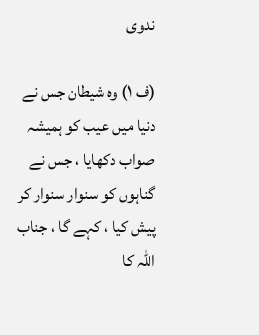ندوی

(ف ١) وہ شیطان جس نے دنیا میں عیب کو ہمیشہ صواب دکھایا ، جس نے گناہوں کو سنوار سنوار کر پیش کیا ، کہے گا ، جناب اللہ کا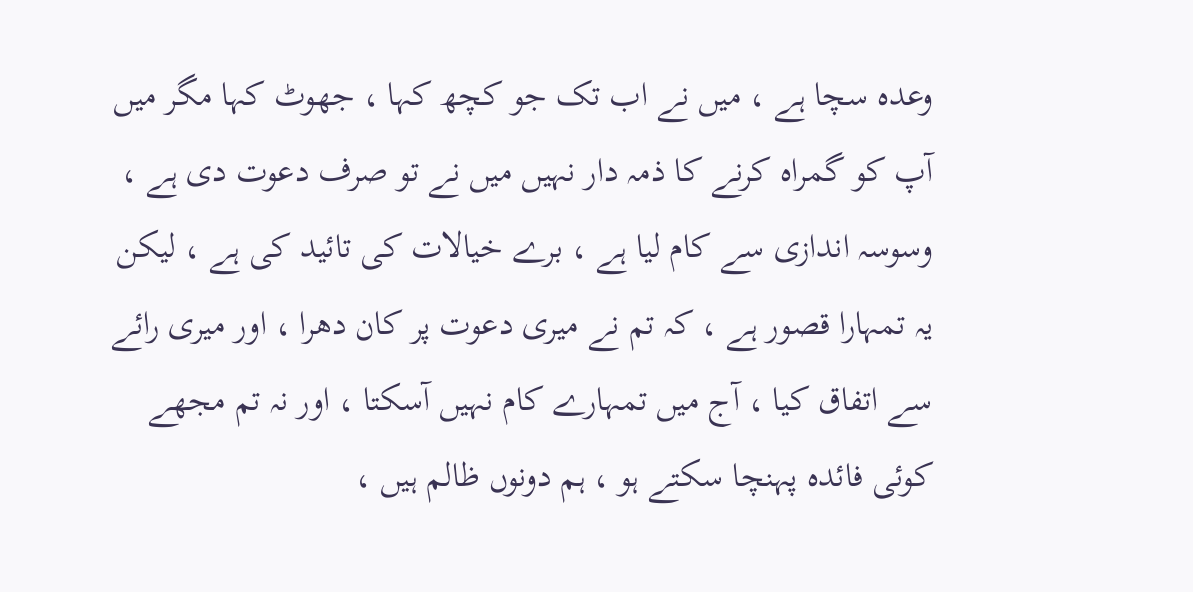وعدہ سچا ہے ، میں نے اب تک جو کچھ کہا ، جھوٹ کہا مگر میں آپ کو گمراہ کرنے کا ذمہ دار نہیں میں نے تو صرف دعوت دی ہے ، وسوسہ اندازی سے کام لیا ہے ، برے خیالات کی تائید کی ہے ، لیکن یہ تمہارا قصور ہے ، کہ تم نے میری دعوت پر کان دھرا ، اور میری رائے سے اتفاق کیا ، آج میں تمہارے کام نہیں آسکتا ، اور نہ تم مجھے کوئی فائدہ پہنچا سکتے ہو ، ہم دونوں ظالم ہیں ،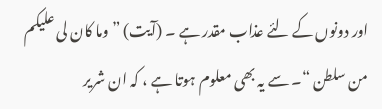اور دونوں کے لئے عذاب مقدر ہے ۔ (آیت) ” وما کان لی علیکم من سلطن “۔ سے یہ بھی معلوم ہوتا ہے ، کہ ان شریر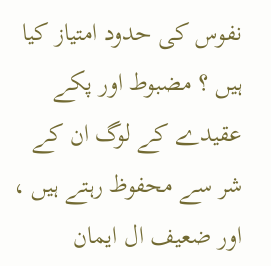نفوس کی حدود امتیاز کیا ہیں ؟ مضبوط اور پکے عقیدے کے لوگ ان کے شر سے محفوظ رہتے ہیں ، اور ضعیف ال ایمان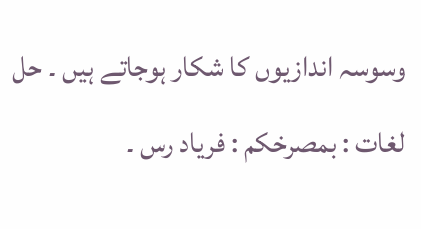وسوسہ اندازیوں کا شکار ہوجاتے ہیں ۔ حل لغات : بمصرخکم : فریاد رس ۔